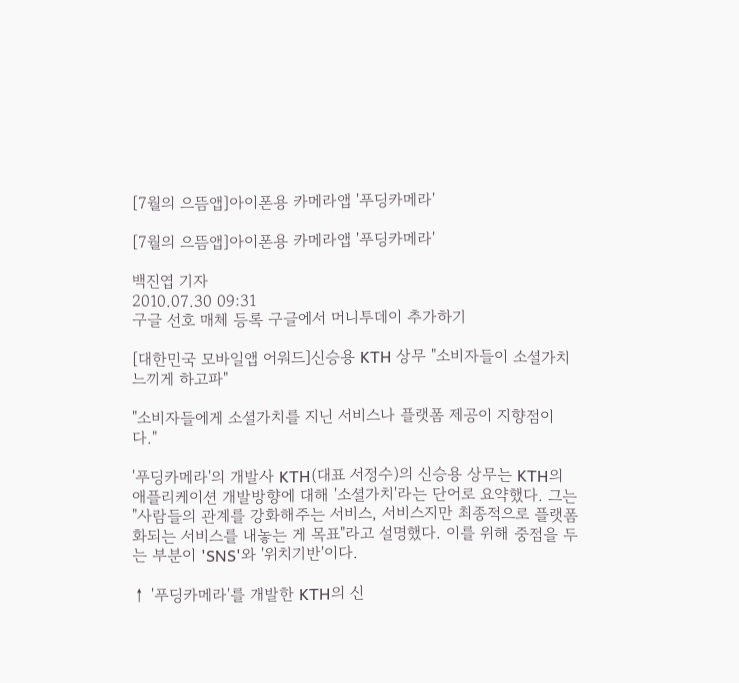[7월의 으뜸앱]아이폰용 카메라앱 '푸딩카메라'

[7월의 으뜸앱]아이폰용 카메라앱 '푸딩카메라'

백진엽 기자
2010.07.30 09:31
구글 선호 매체 등록 구글에서 머니투데이 추가하기

[대한민국 모바일앱 어워드]신승용 KTH 상무 "소비자들이 소셜가치 느끼게 하고파"

"소비자들에게 소셜가치를 지닌 서비스나 플랫폼 제공이 지향점이다."

'푸딩카메라'의 개발사 KTH(대표 서정수)의 신승용 상무는 KTH의 애플리케이션 개발방향에 대해 '소셜가치'라는 단어로 요약했다. 그는 "사람들의 관계를 강화해주는 서비스, 서비스지만 최종적으로 플랫폼화되는 서비스를 내놓는 게 목표"라고 설명했다. 이를 위해 중점을 두는 부분이 'SNS'와 '위치기반'이다.

↑ '푸딩카메라'를 개발한 KTH의 신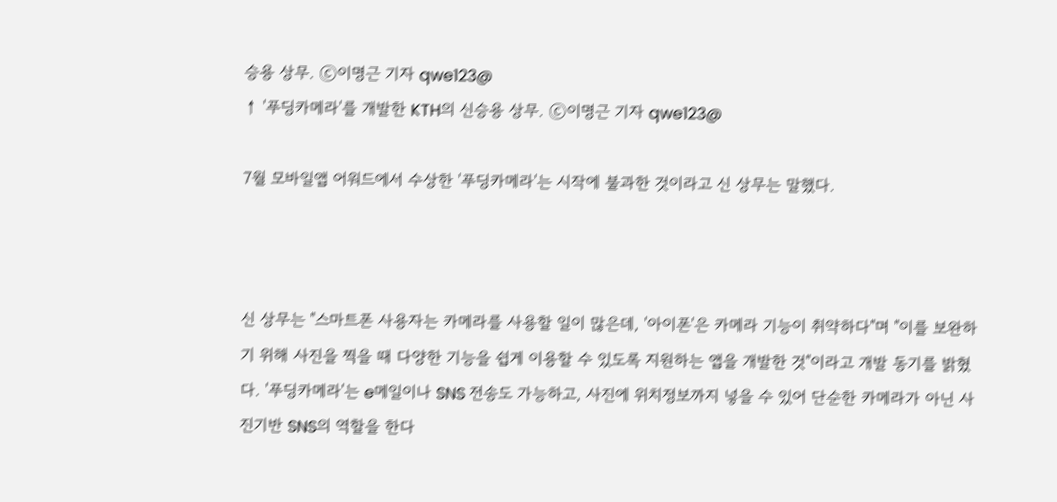승용 상무. ⓒ이명근 기자 qwe123@
↑ '푸딩카메라'를 개발한 KTH의 신승용 상무. ⓒ이명근 기자 qwe123@

7월 모바일앱 어워드에서 수상한 '푸딩카메라'는 시작에 불과한 것이라고 신 상무는 말했다.



신 상무는 "스마트폰 사용자는 카메라를 사용할 일이 많은데, '아이폰'은 카메라 기능이 취약하다"며 "이를 보완하기 위해 사진을 찍을 때 다양한 기능을 쉽게 이용할 수 있도록 지원하는 앱을 개발한 것"이라고 개발 동기를 밝혔다. '푸딩카메라'는 e메일이나 SNS 전송도 가능하고, 사진에 위치정보까지 넣을 수 있어 단순한 카메라가 아닌 사진기반 SNS의 역할을 한다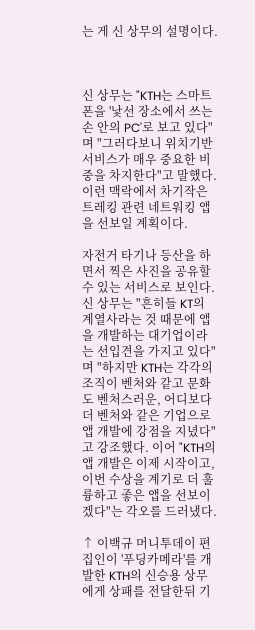는 게 신 상무의 설명이다.



신 상무는 "KTH는 스마트폰을 '낯선 장소에서 쓰는 손 안의 PC'로 보고 있다"며 "그러다보니 위치기반서비스가 매우 중요한 비중을 차지한다"고 말했다. 이런 맥락에서 차기작은 트레킹 관련 네트워킹 앱을 선보일 계획이다.

자전거 타기나 등산을 하면서 찍은 사진을 공유할 수 있는 서비스로 보인다. 신 상무는 "흔히들 KT의 계열사라는 것 때문에 앱을 개발하는 대기업이라는 선입견을 가지고 있다"며 "하지만 KTH는 각각의 조직이 벤처와 같고 문화도 벤처스러운, 어디보다 더 벤처와 같은 기업으로 앱 개발에 강점을 지녔다"고 강조했다. 이어 "KTH의 앱 개발은 이제 시작이고, 이번 수상을 계기로 더 훌륭하고 좋은 앱을 선보이겠다"는 각오를 드러냈다.

↑ 이백규 머니투데이 편집인이 '푸딩카메라'를 개발한 KTH의 신승용 상무에게 상패를 전달한뒤 기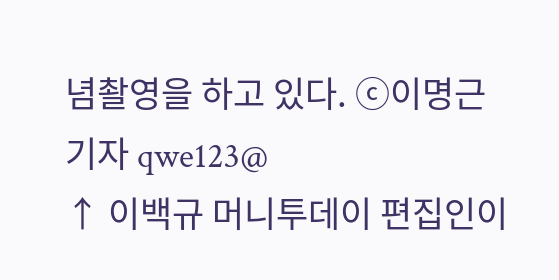념촬영을 하고 있다. ⓒ이명근 기자 qwe123@
↑ 이백규 머니투데이 편집인이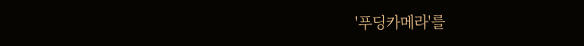'푸딩카메라'를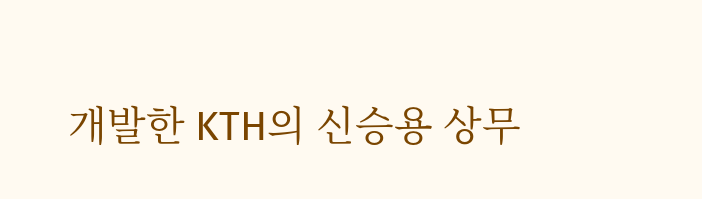개발한 KTH의 신승용 상무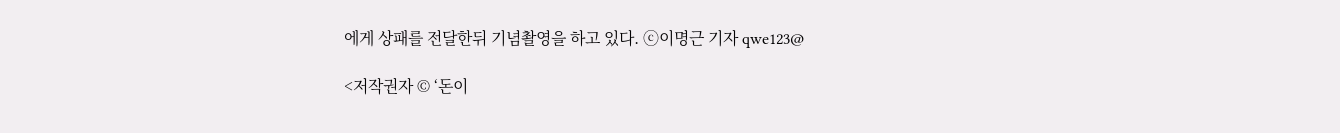에게 상패를 전달한뒤 기념촬영을 하고 있다. ⓒ이명근 기자 qwe123@

<저작권자 © ‘돈이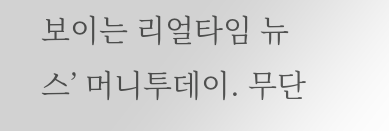보이는 리얼타임 뉴스’ 머니투데이. 무단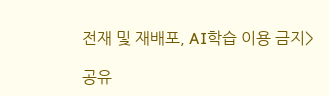전재 및 재배포, AI학습 이용 금지>

공유